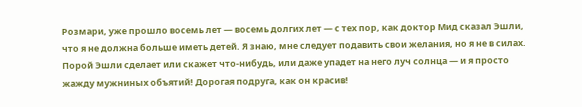Розмари, уже прошло восемь лет — восемь долгих лет — с тех пор, как доктор Мид сказал Эшли, что я не должна больше иметь детей. Я знаю, мне следует подавить свои желания, но я не в силах. Порой Эшли сделает или скажет что-нибудь, или даже упадет на него луч солнца — и я просто жажду мужниных объятий! Дорогая подруга, как он красив!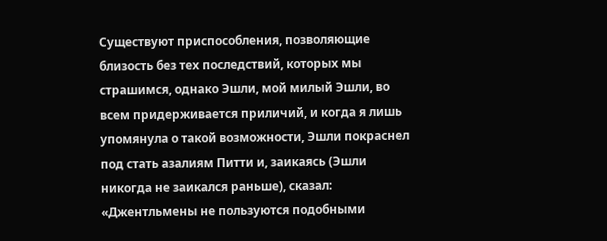Существуют приспособления, позволяющие близость без тех последствий, которых мы страшимся, однако Эшли, мой милый Эшли, во всем придерживается приличий, и когда я лишь упомянула о такой возможности, Эшли покраснел под стать азалиям Питти и, заикаясь (Эшли никогда не заикался раньше), сказал: «Джентльмены не пользуются подобными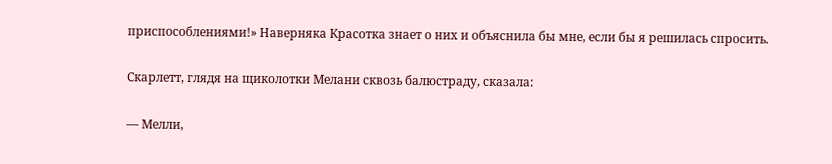приспособлениями!» Наверняка Красотка знает о них и объяснила бы мне, если бы я решилась спросить.

Скарлетт, глядя на щиколотки Мелани сквозь балюстраду, сказала:

— Мелли,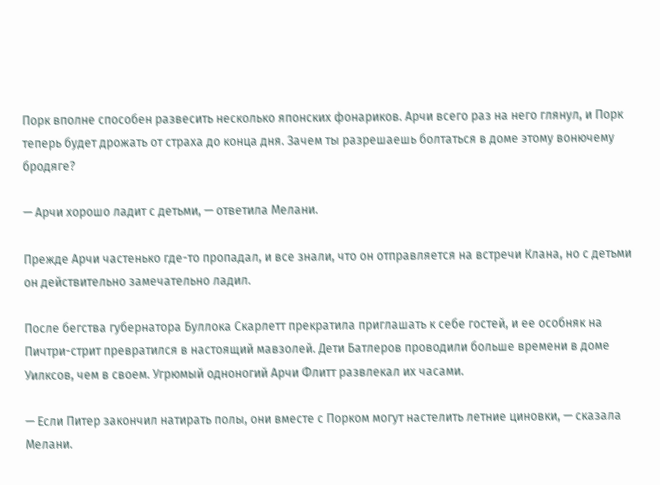Порк вполне способен развесить несколько японских фонариков. Арчи всего раз на него глянул, и Порк теперь будет дрожать от страха до конца дня. Зачем ты разрешаешь болтаться в доме этому вонючему бродяге?

— Арчи хорошо ладит с детьми, — ответила Мелани.

Прежде Арчи частенько где-то пропадал, и все знали, что он отправляется на встречи Клана, но с детьми он действительно замечательно ладил.

После бегства губернатора Буллока Скарлетт прекратила приглашать к себе гостей, и ее особняк на Пичтри-стрит превратился в настоящий мавзолей. Дети Батлеров проводили больше времени в доме Уилксов, чем в своем. Угрюмый одноногий Арчи Флитт развлекал их часами.

— Если Питер закончил натирать полы, они вместе с Порком могут настелить летние циновки, — сказала Мелани.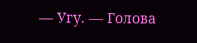— Угу. — Голова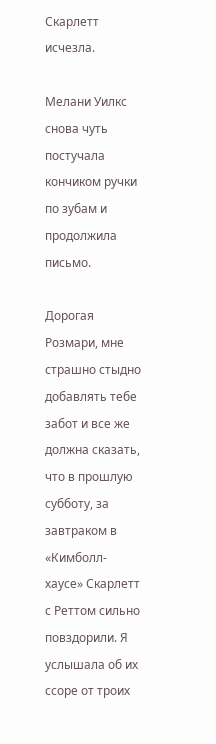Скарлетт исчезла.

Мелани Уилкс снова чуть постучала кончиком ручки по зубам и продолжила письмо.

Дорогая Розмари, мне страшно стыдно добавлять тебе забот и все же должна сказать, что в прошлую субботу, за завтраком в «Кимболл-хаусе» Скарлетт с Реттом сильно повздорили. Я услышала об их ссоре от троих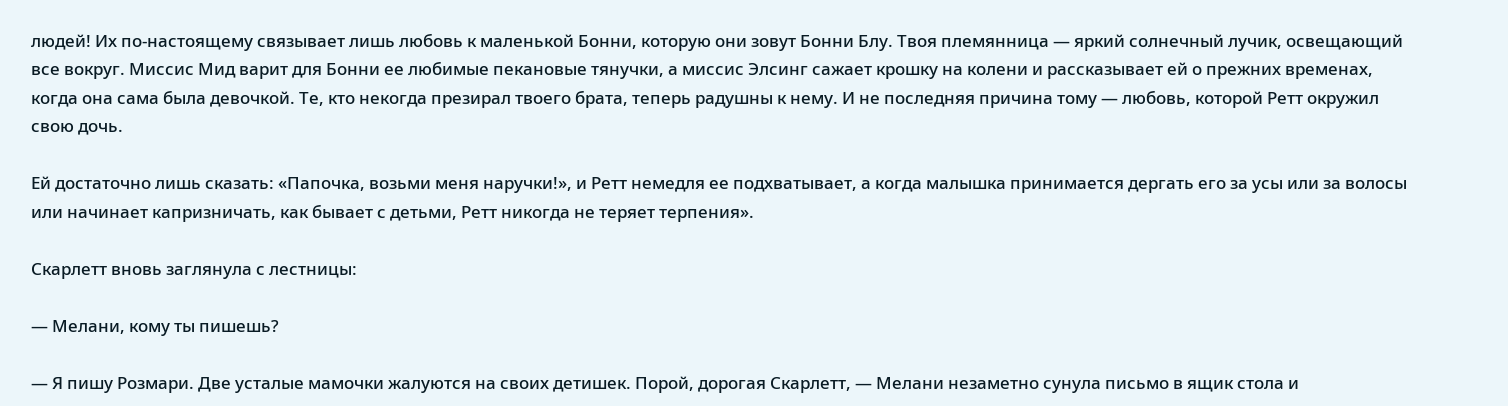людей! Их по-настоящему связывает лишь любовь к маленькой Бонни, которую они зовут Бонни Блу. Твоя племянница — яркий солнечный лучик, освещающий все вокруг. Миссис Мид варит для Бонни ее любимые пекановые тянучки, а миссис Элсинг сажает крошку на колени и рассказывает ей о прежних временах, когда она сама была девочкой. Те, кто некогда презирал твоего брата, теперь радушны к нему. И не последняя причина тому — любовь, которой Ретт окружил свою дочь.

Ей достаточно лишь сказать: «Папочка, возьми меня наручки!», и Ретт немедля ее подхватывает, а когда малышка принимается дергать его за усы или за волосы или начинает капризничать, как бывает с детьми, Ретт никогда не теряет терпения».

Скарлетт вновь заглянула с лестницы:

— Мелани, кому ты пишешь?

— Я пишу Розмари. Две усталые мамочки жалуются на своих детишек. Порой, дорогая Скарлетт, — Мелани незаметно сунула письмо в ящик стола и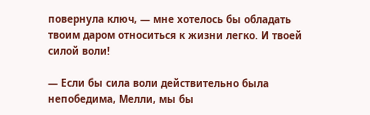повернула ключ, — мне хотелось бы обладать твоим даром относиться к жизни легко. И твоей силой воли!

— Если бы сила воли действительно была непобедима, Мелли, мы бы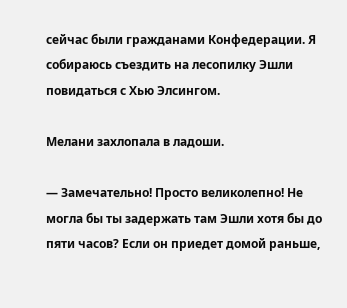сейчас были гражданами Конфедерации. Я собираюсь съездить на лесопилку Эшли повидаться с Хью Элсингом.

Мелани захлопала в ладоши.

— Замечательно! Просто великолепно! Не могла бы ты задержать там Эшли хотя бы до пяти часов? Если он приедет домой раньше,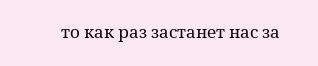то как раз застанет нас за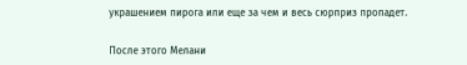украшением пирога или еще за чем и весь сюрприз пропадет.

После этого Мелани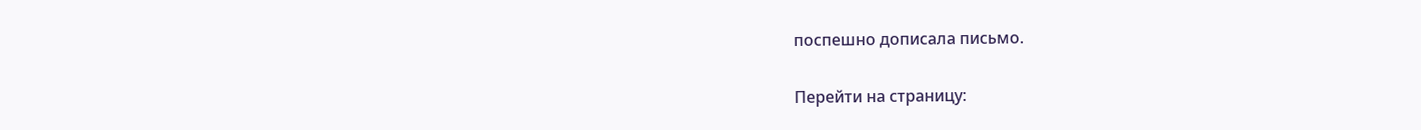поспешно дописала письмо.

Перейти на страницу: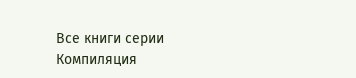Все книги серии Компиляция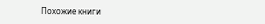Похожие книги